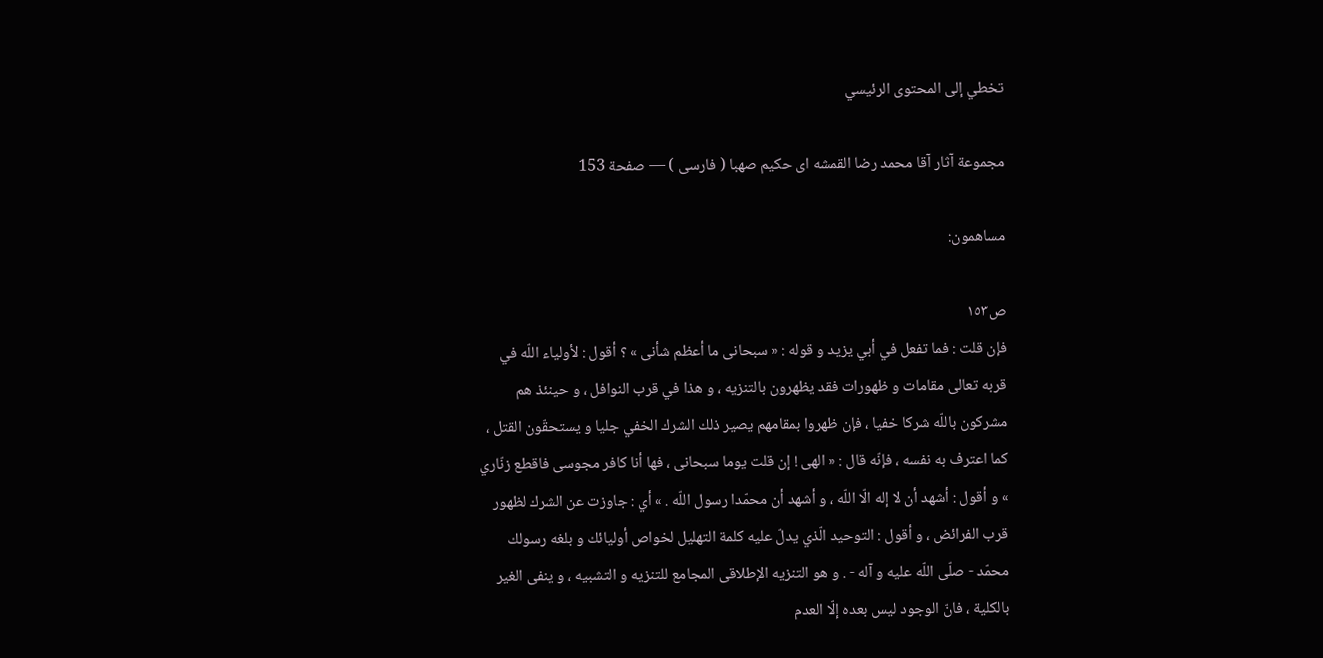تخطي إلى المحتوى الرئيسي

مجموعة آثار آقا محمد رضا القمشه اى حكيم صهبا ( فارسى ) — صفحة 153

مساهمون:

ص١٥٣
فإن قلت : فما تفعل في أبي يزيد و قوله : « سبحانى ما أعظم شأنى » ؟ أقول : لأولياء اللّه في قربه تعالى مقامات و ظهورات فقد يظهرون بالتنزيه ، و هذا في قرب النوافل ، و حينئذ هم مشركون باللّه شركا خفيا ، فإن ظهروا بمقامهم يصير ذلك الشرك الخفي جليا و يستحقّون القتل ، كما اعترف به نفسه ، فإنّه قال : « الهى ! إن قلت يوما سبحانى ، فها أنا كافر مجوسى فاقطع زنّاري » و أقول : أشهد أن لا إله الّا اللّه ، و أشهد أن محمّدا رسول اللّه . » أي : جاوزت عن الشرك لظهور قرب الفرائض ، و أقول : التوحيد الّذي يدلّ عليه كلمة التهليل لخواص أوليائك و بلغه رسولك محمّد - صلّى اللّه عليه و آله - . و هو التنزيه الإطلاقى المجامع للتنزيه و التشبيه ، و ينفى الغير بالكلية ، فانّ الوجود ليس بعده إلّا العدم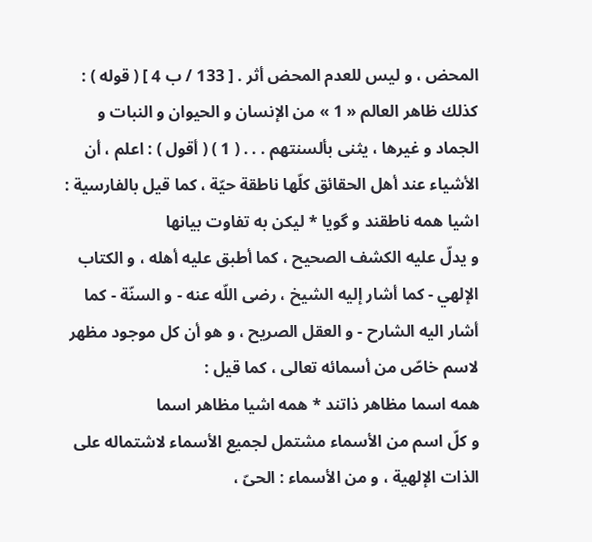المحض ، و ليس للعدم المحض أثر . [ 133 / ب 4 ] ( قوله ) : كذلك ظاهر العالم « 1 » من الإنسان و الحيوان و النبات و الجماد و غيرها ، يثنى بألسنتهم . . . ( 1 ) ( أقول ) : اعلم ، أن الأشياء عند أهل الحقائق كلّها ناطقة حيّة ، كما قيل بالفارسية :
اشيا همه ناطقند و گويا * ليكن به تفاوت بيانها
و يدلّ عليه الكشف الصحيح ، كما أطبق عليه أهله ، و الكتاب الإلهي - كما أشار إليه الشيخ ، رضى اللّه عنه - و السنّة - كما أشار اليه الشارح - و العقل الصريح ، و هو أن كل موجود مظهر لاسم خاصّ من أسمائه تعالى ، كما قيل :
همه اسما مظاهر ذاتند * همه اشيا مظاهر اسما
و كلّ اسم من الأسماء مشتمل لجميع الأسماء لاشتماله على الذات الإلهية ، و من الأسماء : الحىّ ،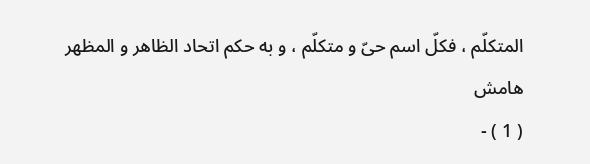المتكلّم ، فكلّ اسم حىّ و متكلّم ، و به حكم اتحاد الظاهر و المظهر
هامش
( 1 ) -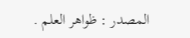المصدر : ظواهر العلم .